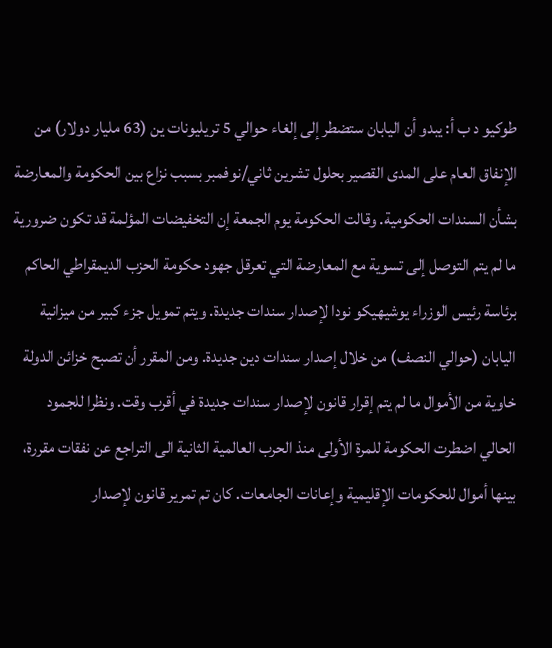طوكيو د ب أ: يبدو أن اليابان ستضطر إلى إلغاء حوالي 5 تريليونات ين (63 مليار دولار) من الإنفاق العام على المدى القصير بحلول تشرين ثاني/نوفمبر بسبب نزاع بين الحكومة والمعارضة بشأن السندات الحكومية. وقالت الحكومة يوم الجمعة إن التخفيضات المؤلمة قد تكون ضرورية ما لم يتم التوصل إلى تسوية مع المعارضة التي تعرقل جهود حكومة الحزب الديمقراطي الحاكم برئاسة رئيس الوزراء يوشيهيكو نودا لإصدار سندات جديدة. ويتم تمويل جزء كبير من ميزانية اليابان (حوالي النصف) من خلال إصدار سندات دين جديدة. ومن المقرر أن تصبح خزائن الدولة خاوية من الأموال ما لم يتم إقرار قانون لإصدار سندات جديدة في أقرب وقت. ونظرا للجمود الحالي اضطرت الحكومة للمرة الأولى منذ الحرب العالمية الثانية الى التراجع عن نفقات مقررة، بينها أموال للحكومات الإقليمية وإعانات الجامعات. كان تم تمرير قانون لإصدار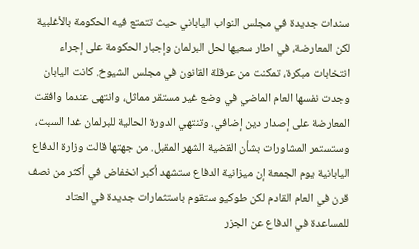سندات جديدة في مجلس النواب الياباني حيث تتمتع فيه الحكومة بالأغلبية لكن المعارضة، في اطار سعيها لحل البرلمان وإجبار الحكومة على إجراء انتخابات مبكرة، تمكنت من عرقلة القانون في مجلس الشيوخ. كانت اليابان وجدت نفسها العام الماضي في وضع غير مستقر مماثل، وانتهى عندما وافقت المعارضة على إصدار دين إضافي. وتنتهي الدورة الحالية للبرلمان غدا السبت، وستستمر المشاورات بشأن القضية الشهر المقبل. من جهتها قالت وزارة الدفاع اليابانية يوم الجمعة إن ميزانية الدفاع ستشهد أكبر انخفاض في أكثر من نصف قرن في العام القادم لكن طوكيو ستقوم باستثمارات جديدة في العتاد للمساعدة في الدفاع عن الجزر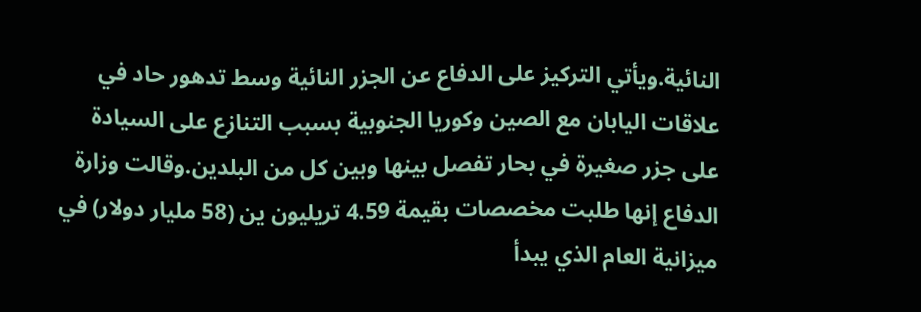النائية.ويأتي التركيز على الدفاع عن الجزر النائية وسط تدهور حاد في علاقات اليابان مع الصين وكوريا الجنوبية بسبب التنازع على السيادة على جزر صغيرة في بحار تفصل بينها وبين كل من البلدين.وقالت وزارة الدفاع إنها طلبت مخصصات بقيمة 4.59 تريليون ين (58 مليار دولار) في ميزانية العام الذي يبدأ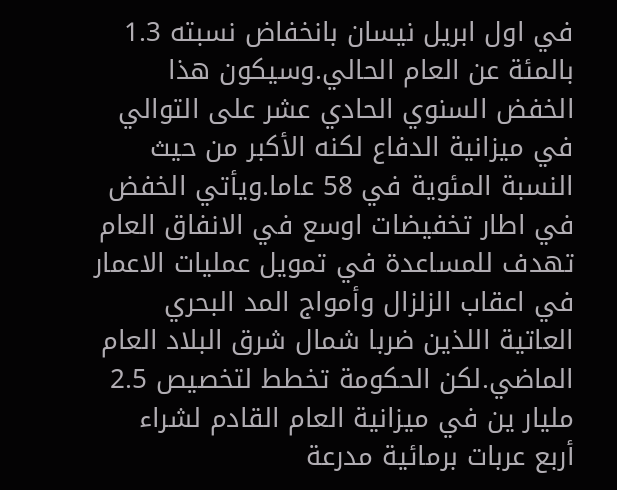في اول ابريل نيسان بانخفاض نسبته 1.3 بالمئة عن العام الحالي.وسيكون هذا الخفض السنوي الحادي عشر على التوالي في ميزانية الدفاع لكنه الأكبر من حيث النسبة المئوية في 58 عاما.ويأتي الخفض في اطار تخفيضات اوسع في الانفاق العام تهدف للمساعدة في تمويل عمليات الاعمار في اعقاب الزلزال وأمواج المد البحري العاتية اللذين ضربا شمال شرق البلاد العام الماضي.لكن الحكومة تخطط لتخصيص 2.5 مليار ين في ميزانية العام القادم لشراء أربع عربات برمائية مدرعة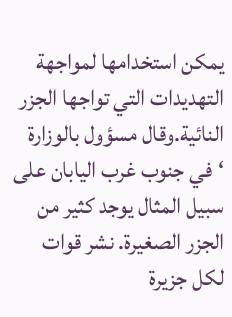يمكن استخدامها لمواجهة التهديدات التي تواجها الجزر النائية.وقال مسؤول بالوزارة ‘في جنوب غرب اليابان على سبيل المثال يوجد كثير من الجزر الصغيرة. نشر قوات لكل جزيرة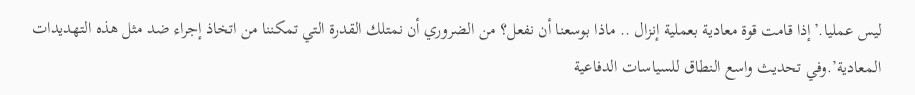ليس عمليا.’إذا قامت قوة معادية بعملية إنزال .. ماذا بوسعنا أن نفعل؟ من الضروري أن نمتلك القدرة التي تمكننا من اتخاذ إجراء ضد مثل هذه التهديدات المعادية’.وفي تحديث واسع النطاق للسياسات الدفاعية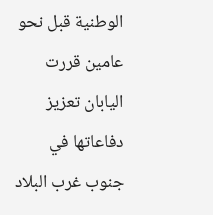الوطنية قبل نحو عامين قررت اليابان تعزيز دفاعاتها في جنوب غرب البلاد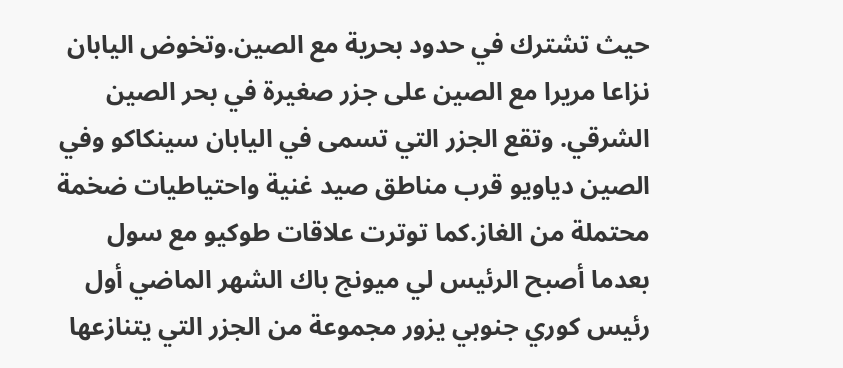حيث تشترك في حدود بحرية مع الصين.وتخوض اليابان نزاعا مريرا مع الصين على جزر صغيرة في بحر الصين الشرقي. وتقع الجزر التي تسمى في اليابان سينكاكو وفي الصين دياويو قرب مناطق صيد غنية واحتياطيات ضخمة محتملة من الغاز.كما توترت علاقات طوكيو مع سول بعدما أصبح الرئيس لي ميونج باك الشهر الماضي أول رئيس كوري جنوبي يزور مجموعة من الجزر التي يتنازعها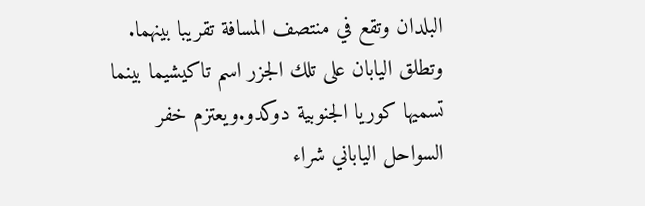البلدان وتقع في منتصف المسافة تقريبا بينهما. وتطلق اليابان على تلك الجزر اسم تاكيشيما بينما تسميها كوريا الجنوبية دوكدو.ويعتزم خفر السواحل الياباني شراء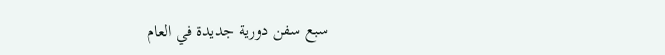سبع سفن دورية جديدة في العام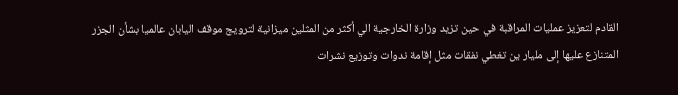القادم لتعزيز عمليات المراقبة في حين تزيد وزارة الخارجية الي أكثر من المثلين ميزانية لترويج موقف اليابان عالميا بشأن الجزر المتنازع عليها إلى مليار ين تغطي نفقات مثل إقامة ندوات وتوزيع نشرات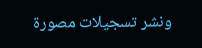ونشر تسجيلات مصورة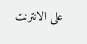على الانترنت